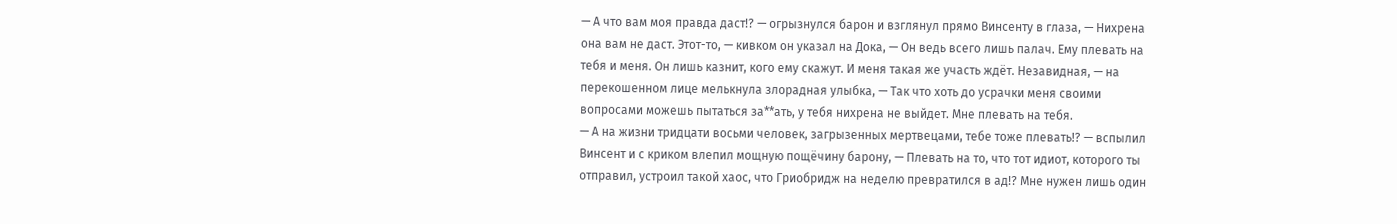— А что вам моя правда даст!? — огрызнулся барон и взглянул прямо Винсенту в глаза, — Нихрена она вам не даст. Этот-то, — кивком он указал на Дока, — Он ведь всего лишь палач. Ему плевать на тебя и меня. Он лишь казнит, кого ему скажут. И меня такая же участь ждёт. Незавидная, — на перекошенном лице мелькнула злорадная улыбка, — Так что хоть до усрачки меня своими вопросами можешь пытаться за**ать, у тебя нихрена не выйдет. Мне плевать на тебя.
— А на жизни тридцати восьми человек, загрызенных мертвецами, тебе тоже плевать!? — вспылил Винсент и с криком влепил мощную пощёчину барону, — Плевать на то, что тот идиот, которого ты отправил, устроил такой хаос, что Гриобридж на неделю превратился в ад!? Мне нужен лишь один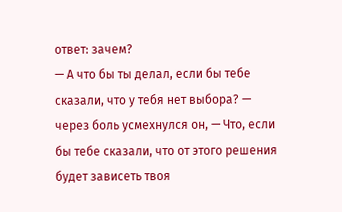ответ: зачем?
— А что бы ты делал, если бы тебе сказали, что у тебя нет выбора? — через боль усмехнулся он, — Что, если бы тебе сказали, что от этого решения будет зависеть твоя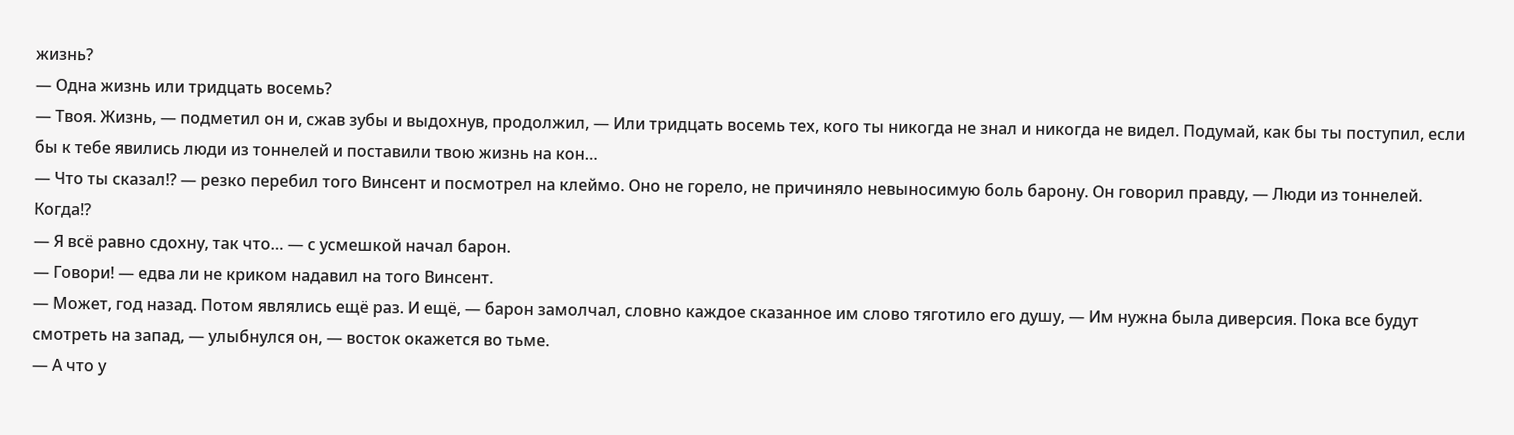жизнь?
— Одна жизнь или тридцать восемь?
— Твоя. Жизнь, — подметил он и, сжав зубы и выдохнув, продолжил, — Или тридцать восемь тех, кого ты никогда не знал и никогда не видел. Подумай, как бы ты поступил, если бы к тебе явились люди из тоннелей и поставили твою жизнь на кон…
— Что ты сказал!? — резко перебил того Винсент и посмотрел на клеймо. Оно не горело, не причиняло невыносимую боль барону. Он говорил правду, — Люди из тоннелей. Когда!?
— Я всё равно сдохну, так что… — с усмешкой начал барон.
— Говори! — едва ли не криком надавил на того Винсент.
— Может, год назад. Потом являлись ещё раз. И ещё, — барон замолчал, словно каждое сказанное им слово тяготило его душу, — Им нужна была диверсия. Пока все будут смотреть на запад, — улыбнулся он, — восток окажется во тьме.
— А что у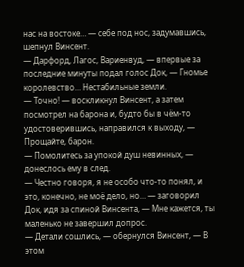нас на востоке… — себе под нос, задумавшись, шепнул Винсент.
— Дарфорд, Лагос, Вариенвуд, — впервые за последние минуты подал голос Док, — Гномье королевство… Нестабильные земли.
— Точно! — воскликнул Винсент, а затем посмотрел на барона и, будто бы в чём-то удостоверившись, направился к выходу, — Прощайте, барон.
— Помолитесь за упокой душ невинных, — донеслось ему в след.
— Честно говоря, я не особо что-то понял, и это, конечно, не моё дело, но… — заговорил Док, идя за спиной Винсента, — Мне кажется, ты маленько не завершил допрос.
— Детали сошлись, — обернулся Винсент, — В этом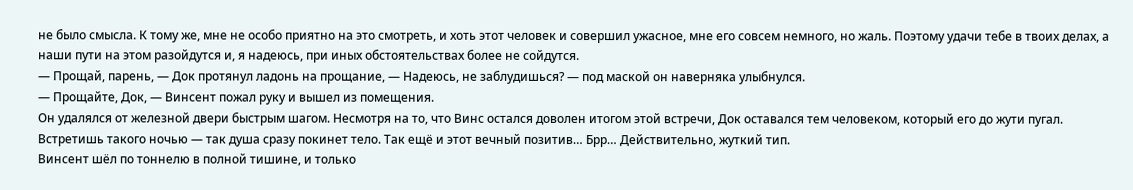не было смысла. К тому же, мне не особо приятно на это смотреть, и хоть этот человек и совершил ужасное, мне его совсем немного, но жаль. Поэтому удачи тебе в твоих делах, а наши пути на этом разойдутся и, я надеюсь, при иных обстоятельствах более не сойдутся.
— Прощай, парень, — Док протянул ладонь на прощание, — Надеюсь, не заблудишься? — под маской он наверняка улыбнулся.
— Прощайте, Док, — Винсент пожал руку и вышел из помещения.
Он удалялся от железной двери быстрым шагом. Несмотря на то, что Винс остался доволен итогом этой встречи, Док оставался тем человеком, который его до жути пугал. Встретишь такого ночью — так душа сразу покинет тело. Так ещё и этот вечный позитив… Брр… Действительно, жуткий тип.
Винсент шёл по тоннелю в полной тишине, и только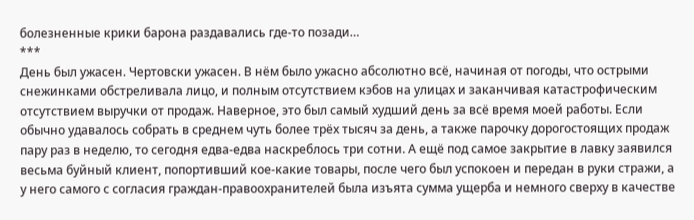болезненные крики барона раздавались где-то позади…
***
День был ужасен. Чертовски ужасен. В нём было ужасно абсолютно всё, начиная от погоды, что острыми снежинками обстреливала лицо, и полным отсутствием кэбов на улицах и заканчивая катастрофическим отсутствием выручки от продаж. Наверное, это был самый худший день за всё время моей работы. Если обычно удавалось собрать в среднем чуть более трёх тысяч за день, а также парочку дорогостоящих продаж пару раз в неделю, то сегодня едва-едва наскреблось три сотни. А ещё под самое закрытие в лавку заявился весьма буйный клиент, попортивший кое-какие товары, после чего был успокоен и передан в руки стражи, а у него самого с согласия граждан-правоохранителей была изъята сумма ущерба и немного сверху в качестве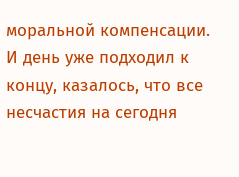моральной компенсации.
И день уже подходил к концу, казалось, что все несчастия на сегодня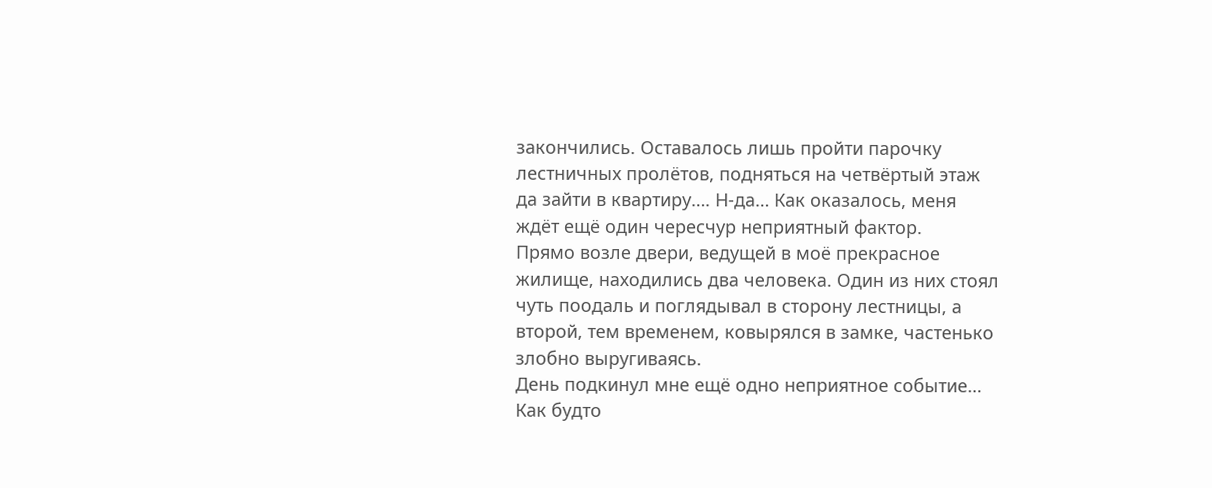закончились. Оставалось лишь пройти парочку лестничных пролётов, подняться на четвёртый этаж да зайти в квартиру…. Н-да… Как оказалось, меня ждёт ещё один чересчур неприятный фактор.
Прямо возле двери, ведущей в моё прекрасное жилище, находились два человека. Один из них стоял чуть поодаль и поглядывал в сторону лестницы, а второй, тем временем, ковырялся в замке, частенько злобно выругиваясь.
День подкинул мне ещё одно неприятное событие… Как будто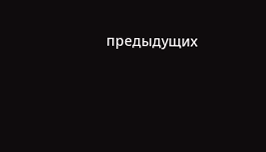предыдущих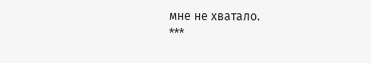мне не хватало.
***